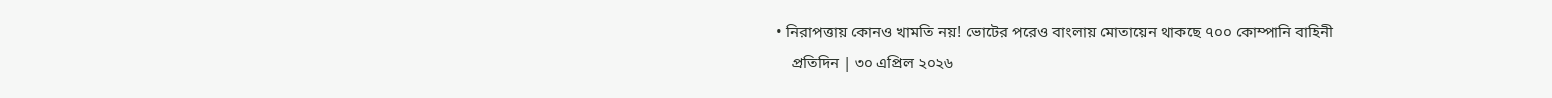• নিরাপত্তায় কোনও খামতি নয়! ভোটের পরেও বাংলায় মোতায়েন থাকছে ৭০০ কোম্পানি বাহিনী
    প্রতিদিন | ৩০ এপ্রিল ২০২৬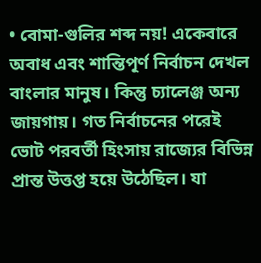• বোমা-গুলির শব্দ নয়! একেবারে অবাধ এবং শান্তিপূর্ণ নির্বাচন দেখল বাংলার মানুষ। কিন্তু চ্যালেঞ্জ অন্য জায়গায়। গত নির্বাচনের পরেই ভোট পরবর্তী হিংসায় রাজ্যের বিভিন্ন প্রান্ত উত্তপ্ত হয়ে উঠেছিল। যা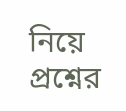নিয়ে প্রশ্নের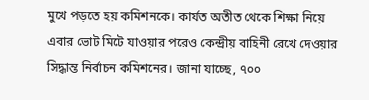মুখে পড়তে হয় কমিশনকে। কার্যত অতীত থেকে শিক্ষা নিয়ে এবার ভোট মিটে যাওয়ার পরেও কেন্দ্রীয় বাহিনী রেখে দেওয়ার সিদ্ধান্ত নির্বাচন কমিশনের। জানা যাচ্ছে, ৭০০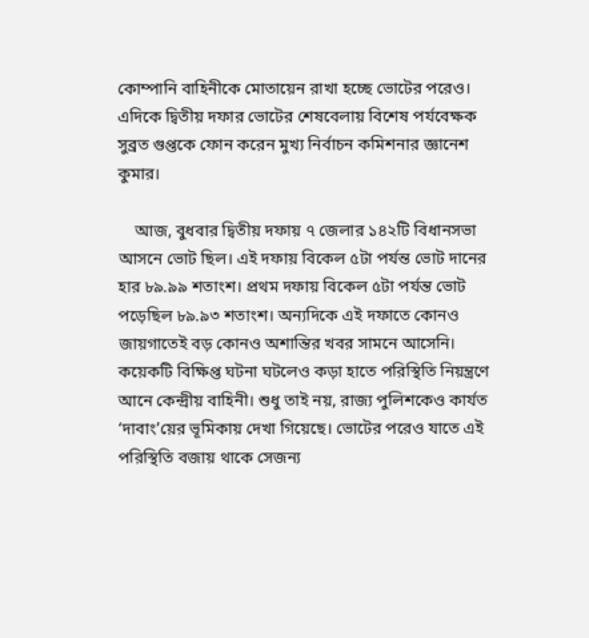কোম্পানি বাহিনীকে মোতায়েন রাখা হচ্ছে ভোটের পরেও। এদিকে দ্বিতীয় দফার ভোটের শেষবেলায় বিশেষ পর্যবেক্ষক সুব্রত গুপ্তকে ফোন করেন মুখ্য নির্বাচন কমিশনার জ্ঞানেশ কুমার।

    আজ, বুধবার দ্বিতীয় দফায় ৭ জেলার ১৪২টি বিধানসভা আসনে ভোট ছিল। এই দফায় বিকেল ৫টা পর্যন্ত ভোট দানের হার ৮৯.৯৯ শতাংশ। প্রথম দফায় বিকেল ৫টা পর্যন্ত ভোট পড়েছিল ৮৯.৯৩ শতাংশ। অন্যদিকে এই দফাতে কোনও জায়গাতেই বড় কোনও অশান্তির খবর সামনে আসেনি। কয়েকটি বিক্ষিপ্ত ঘটনা ঘটলেও কড়া হাতে পরিস্থিতি নিয়ন্ত্রণে আনে কেন্দ্রীয় বাহিনী। শুধু তাই নয়, রাজ্য পুলিশকেও কার্যত ‘দাবাং’য়ের ভূমিকায় দেখা গিয়েছে। ভোটের পরেও যাতে এই পরিস্থিতি বজায় থাকে সেজন্য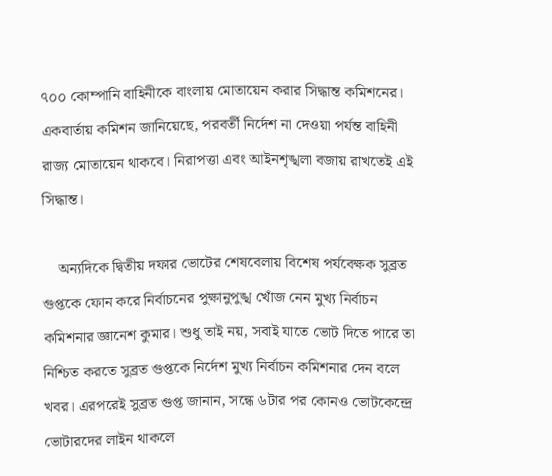৭০০ কোম্পানি বাহিনীকে বাংলায় মোতায়েন করার সিদ্ধান্ত কমিশনের। একবার্তায় কমিশন জানিয়েছে, পরবর্তী নির্দেশ না দেওয়া পর্যন্ত বাহিনী রাজ্য মোতায়েন থাকবে। নিরাপত্তা এবং আইনশৃঙ্খলা বজায় রাখতেই এই সিদ্ধান্ত।

    অন্যদিকে দ্বিতীয় দফার ভোটের শেষবেলায় বিশেষ পর্যবেক্ষক সুব্রত গুপ্তকে ফোন করে নির্বাচনের পুক্ষানুপুঙ্খ খোঁজ নেন মুখ্য নির্বাচন কমিশনার জ্ঞানেশ কুমার। শুধু তাই নয়, সবাই যাতে ভোট দিতে পারে তা নিশ্চিত করতে সুব্রত গুপ্তকে নির্দেশ মুখ্য নির্বাচন কমিশনার দেন বলে খবর। এরপরেই সুব্রত গুপ্ত জানান, সন্ধে ৬টার পর কোনও ভোটকেন্দ্রে ভোটারদের লাইন থাকলে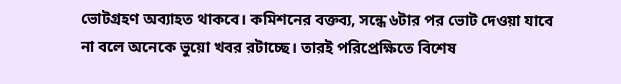ভোটগ্রহণ অব্যাহত থাকবে। কমিশনের বক্তব্য, সন্ধে ৬টার পর ভোট দেওয়া যাবে না বলে অনেকে ভুয়ো খবর রটাচ্ছে। তারই পরিপ্রেক্ষিতে বিশেষ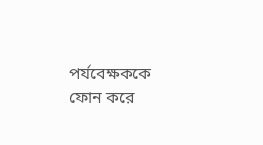পর্যবেক্ষককে ফোন করে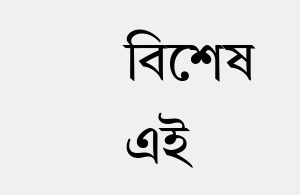বিশেষ এই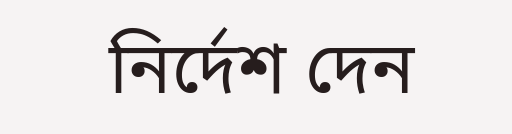নির্দেশ দেন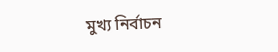মুখ্য নির্বাচন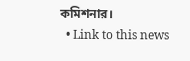কমিশনার।
  • Link to this news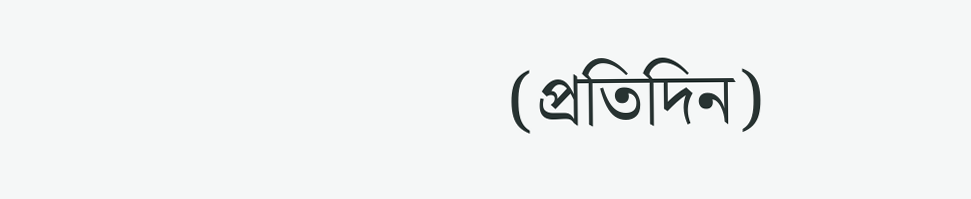(প্রতিদিন)